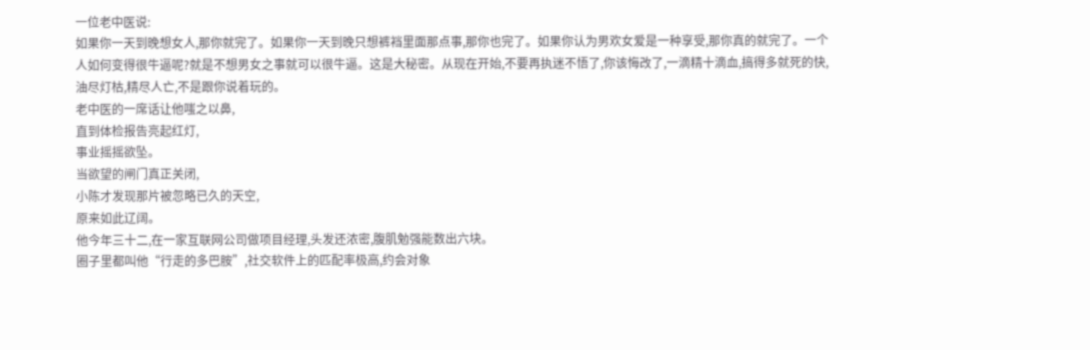一位老中医说:
如果你一天到晚想女人,那你就完了。如果你一天到晚只想裤裆里面那点事,那你也完了。如果你认为男欢女爱是一种享受,那你真的就完了。一个人如何变得很牛逼呢?就是不想男女之事就可以很牛逼。这是大秘密。从现在开始,不要再执迷不悟了,你该悔改了,一滴精十滴血,搞得多就死的快,油尽灯枯,精尽人亡,不是跟你说着玩的。
老中医的一席话让他嗤之以鼻,
直到体检报告亮起红灯,
事业摇摇欲坠。
当欲望的闸门真正关闭,
小陈才发现那片被忽略已久的天空,
原来如此辽阔。
他今年三十二,在一家互联网公司做项目经理,头发还浓密,腹肌勉强能数出六块。
圈子里都叫他“行走的多巴胺”,社交软件上的匹配率极高,约会对象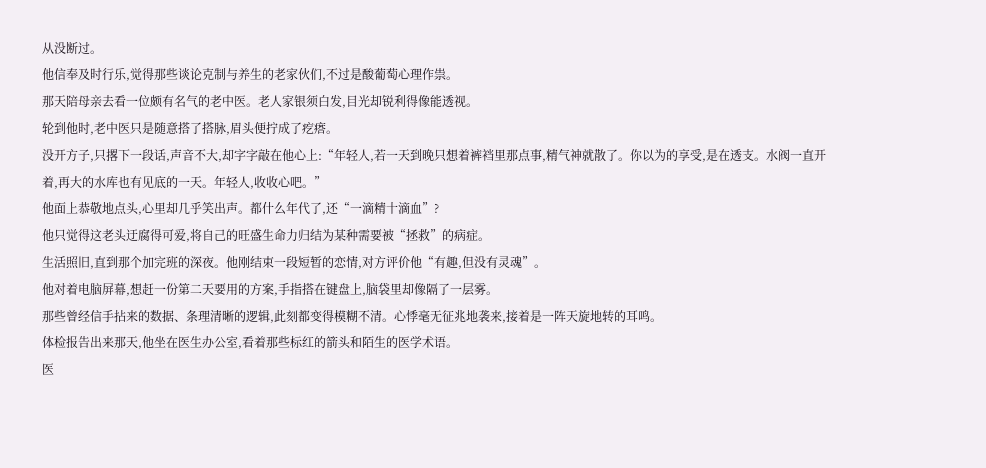从没断过。
他信奉及时行乐,觉得那些谈论克制与养生的老家伙们,不过是酸葡萄心理作祟。
那天陪母亲去看一位颇有名气的老中医。老人家银须白发,目光却锐利得像能透视。
轮到他时,老中医只是随意搭了搭脉,眉头便拧成了疙瘩。
没开方子,只撂下一段话,声音不大,却字字敲在他心上:“年轻人,若一天到晚只想着裤裆里那点事,精气神就散了。你以为的享受,是在透支。水阀一直开着,再大的水库也有见底的一天。年轻人,收收心吧。”
他面上恭敬地点头,心里却几乎笑出声。都什么年代了,还“一滴精十滴血”?
他只觉得这老头迂腐得可爱,将自己的旺盛生命力归结为某种需要被“拯救”的病症。
生活照旧,直到那个加完班的深夜。他刚结束一段短暂的恋情,对方评价他“有趣,但没有灵魂”。
他对着电脑屏幕,想赶一份第二天要用的方案,手指搭在键盘上,脑袋里却像隔了一层雾。
那些曾经信手拈来的数据、条理清晰的逻辑,此刻都变得模糊不清。心悸毫无征兆地袭来,接着是一阵天旋地转的耳鸣。
体检报告出来那天,他坐在医生办公室,看着那些标红的箭头和陌生的医学术语。
医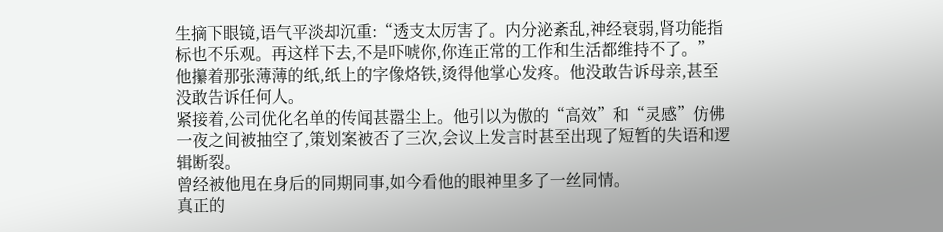生摘下眼镜,语气平淡却沉重:“透支太厉害了。内分泌紊乱,神经衰弱,肾功能指标也不乐观。再这样下去,不是吓唬你,你连正常的工作和生活都维持不了。”
他攥着那张薄薄的纸,纸上的字像烙铁,烫得他掌心发疼。他没敢告诉母亲,甚至没敢告诉任何人。
紧接着,公司优化名单的传闻甚嚣尘上。他引以为傲的“高效”和“灵感”仿佛一夜之间被抽空了,策划案被否了三次,会议上发言时甚至出现了短暂的失语和逻辑断裂。
曾经被他甩在身后的同期同事,如今看他的眼神里多了一丝同情。
真正的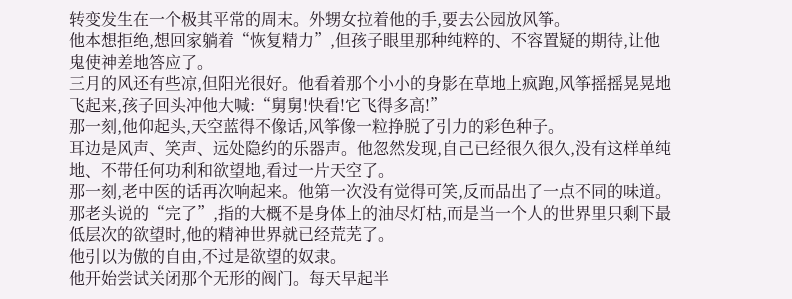转变发生在一个极其平常的周末。外甥女拉着他的手,要去公园放风筝。
他本想拒绝,想回家躺着“恢复精力”,但孩子眼里那种纯粹的、不容置疑的期待,让他鬼使神差地答应了。
三月的风还有些凉,但阳光很好。他看着那个小小的身影在草地上疯跑,风筝摇摇晃晃地飞起来,孩子回头冲他大喊:“舅舅!快看!它飞得多高!”
那一刻,他仰起头,天空蓝得不像话,风筝像一粒挣脱了引力的彩色种子。
耳边是风声、笑声、远处隐约的乐器声。他忽然发现,自己已经很久很久,没有这样单纯地、不带任何功利和欲望地,看过一片天空了。
那一刻,老中医的话再次响起来。他第一次没有觉得可笑,反而品出了一点不同的味道。
那老头说的“完了”,指的大概不是身体上的油尽灯枯,而是当一个人的世界里只剩下最低层次的欲望时,他的精神世界就已经荒芜了。
他引以为傲的自由,不过是欲望的奴隶。
他开始尝试关闭那个无形的阀门。每天早起半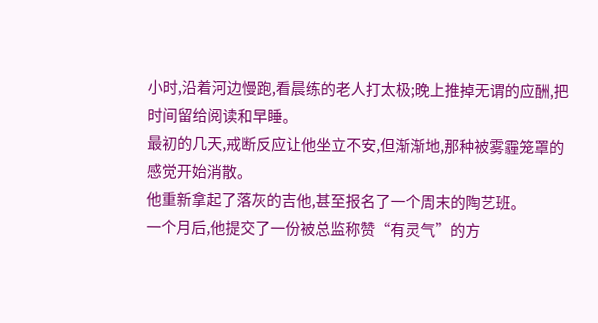小时,沿着河边慢跑,看晨练的老人打太极;晚上推掉无谓的应酬,把时间留给阅读和早睡。
最初的几天,戒断反应让他坐立不安,但渐渐地,那种被雾霾笼罩的感觉开始消散。
他重新拿起了落灰的吉他,甚至报名了一个周末的陶艺班。
一个月后,他提交了一份被总监称赞“有灵气”的方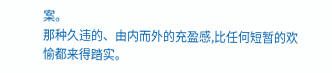案。
那种久违的、由内而外的充盈感,比任何短暂的欢愉都来得踏实。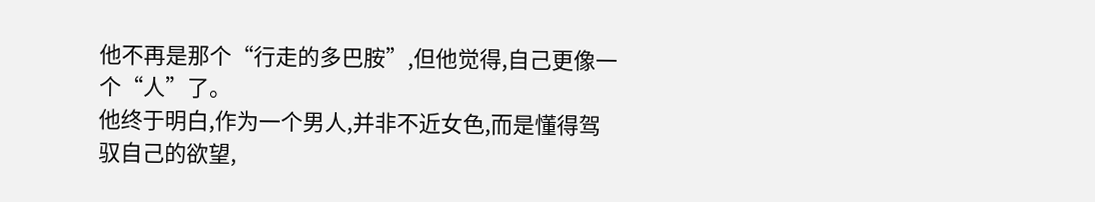他不再是那个“行走的多巴胺”,但他觉得,自己更像一个“人”了。
他终于明白,作为一个男人,并非不近女色,而是懂得驾驭自己的欲望,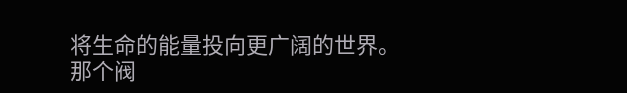将生命的能量投向更广阔的世界。
那个阀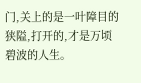门,关上的是一叶障目的狭隘,打开的,才是万顷碧波的人生。